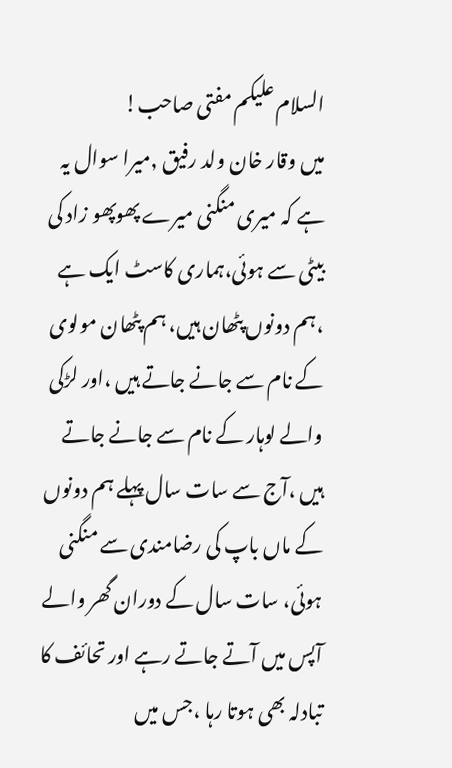السلام علیکم مفتی صاحب!
میں وقار خان ولد رفیق ,میرا سوال یہ ہے کہ میری منگنی میرے پھوپھو زاد کی بیٹی سے ہوئی،ہماری کاسٹ ایک ہے ،ہم دونوں پٹھان ہیں، ہم پٹھان مولوی کے نام سے جانے جاتے ہیں ،اور لڑکی والے لوہار کے نام سے جانے جاتے ہیں ،آج سے سات سال پہلے ہم دونوں کے ماں باپ کی رضامندی سے منگنی ہوئی، سات سال کے دوران گھر والے آپس میں آتے جاتے رہے اور تحائف کا تبادلہ بھی ہوتا رہا ،جس میں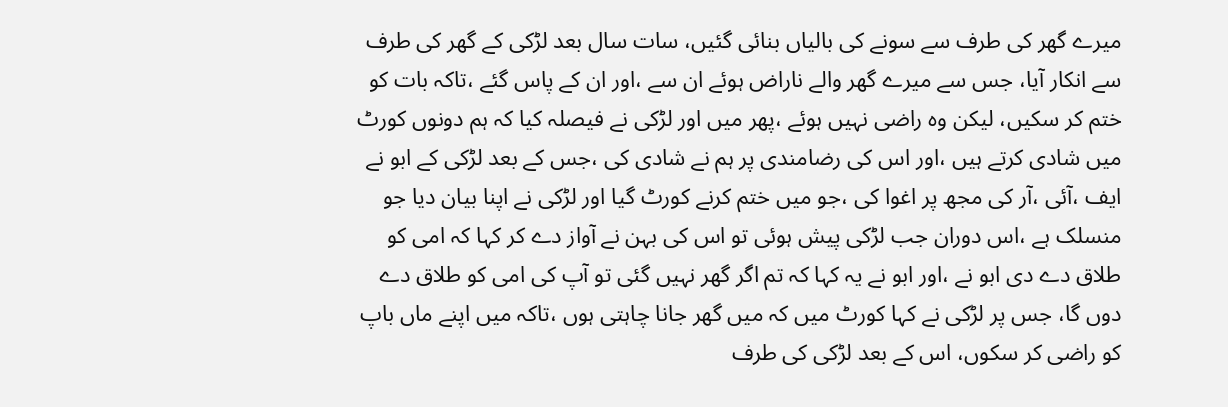میرے گھر کی طرف سے سونے کی بالیاں بنائی گئیں، سات سال بعد لڑکی کے گھر کی طرف سے انکار آیا، جس سے میرے گھر والے ناراض ہوئے ان سے ،اور ان کے پاس گئے ،تاکہ بات کو ختم کر سکیں، لیکن وہ راضی نہیں ہوئے ،پھر میں اور لڑکی نے فیصلہ کیا کہ ہم دونوں کورٹ میں شادی کرتے ہیں ،اور اس کی رضامندی پر ہم نے شادی کی ،جس کے بعد لڑکی کے ابو نے ایف ،آئی ،آر کی مجھ پر اغوا کی ،جو میں ختم کرنے کورٹ گیا اور لڑکی نے اپنا بیان دیا جو منسلک ہے ،اس دوران جب لڑکی پیش ہوئی تو اس کی بہن نے آواز دے کر کہا کہ امی کو طلاق دے دی ابو نے ،اور ابو نے یہ کہا کہ تم اگر گھر نہیں گئی تو آپ کی امی کو طلاق دے دوں گا، جس پر لڑکی نے کہا کورٹ میں کہ میں گھر جانا چاہتی ہوں ،تاکہ میں اپنے ماں باپ کو راضی کر سکوں، اس کے بعد لڑکی کی طرف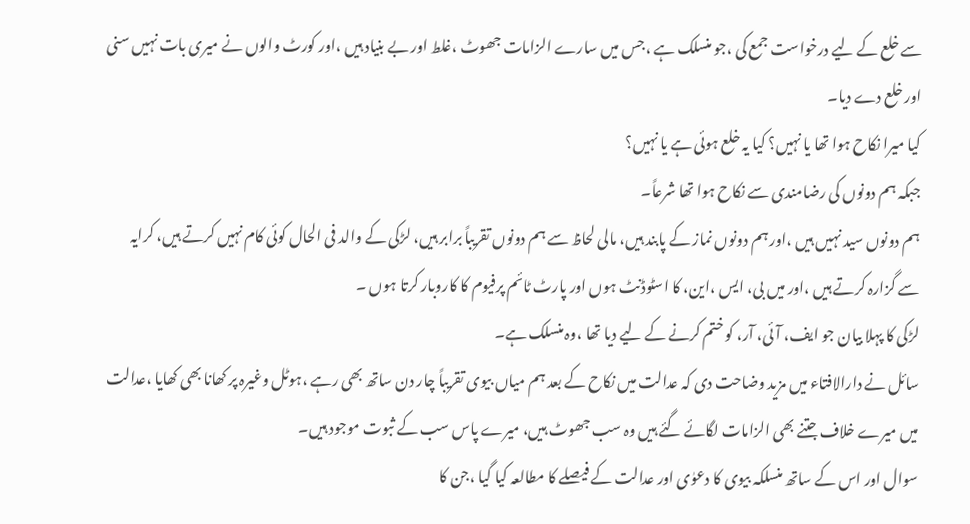سے خلع کے لیے درخواست جمع کی ،جو منسلک ہے ،جس میں سارے الزامات جھوٹ ،غلط اور بے بنیاد ہیں ،اور کورٹ والوں نے میری بات نہیں سنی اور خلع دے دیا۔
کیا میرا نکاح ہوا تھا یا نہیں؟ کیا یہ خلع ہوئی ہے یا نہیں؟
جبکہ ہم دونوں کی رضامندی سے نکاح ہوا تھا شرعاً۔
ہم دونوں سید نہیں ہیں ،اور ہم دونوں نماز کے پابند ہیں، مالی لحاظ سے ہم دونوں تقریباً برابر ہیں، لڑکی کے والد فی الحال کوئی کام نہیں کرتے ہیں، کرایہ سے گزارہ کرتے ہیں ،اور میں بی، ایس ،این، کا اسٹوڈنٹ ہوں اور پارٹ ٹائم پرفیوم کا کاروبار کرتا ہوں ۔
لڑکی کا پہلا بیان جو ایف، آئی، آر، کو ختم کرنے کے لیے دیا تھا ،وہ منسلک ہے۔
سائل نے دارالافتاء میں مزید وضاحت دی کہ عدالت میں نکاح کے بعد ہم میاں بیوی تقریباً چار دن ساتھ بھی رہے ،ہوٹل وغیرہ پر کھانا بھی کھایا ،عدالت میں میرے خلاف جتنے بھی الزامات لگائے گئے ہیں وہ سب جھوٹ ہیں، میرے پاس سب کے ثبوت موجود ہیں۔
سوال اور اس کے ساتھ منسلکہ بیوی کا دعوٰی اور عدالت کے فیصلے کا مطالعہ کیا گیا ،جن کا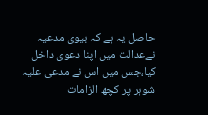حاصل یہ ہے کہ بیوی مدعیہ نےعدالت میں اپنا دعوی داخل کیا،جس میں اس نے مدعی علیہ شوہر پر کچھ الزامات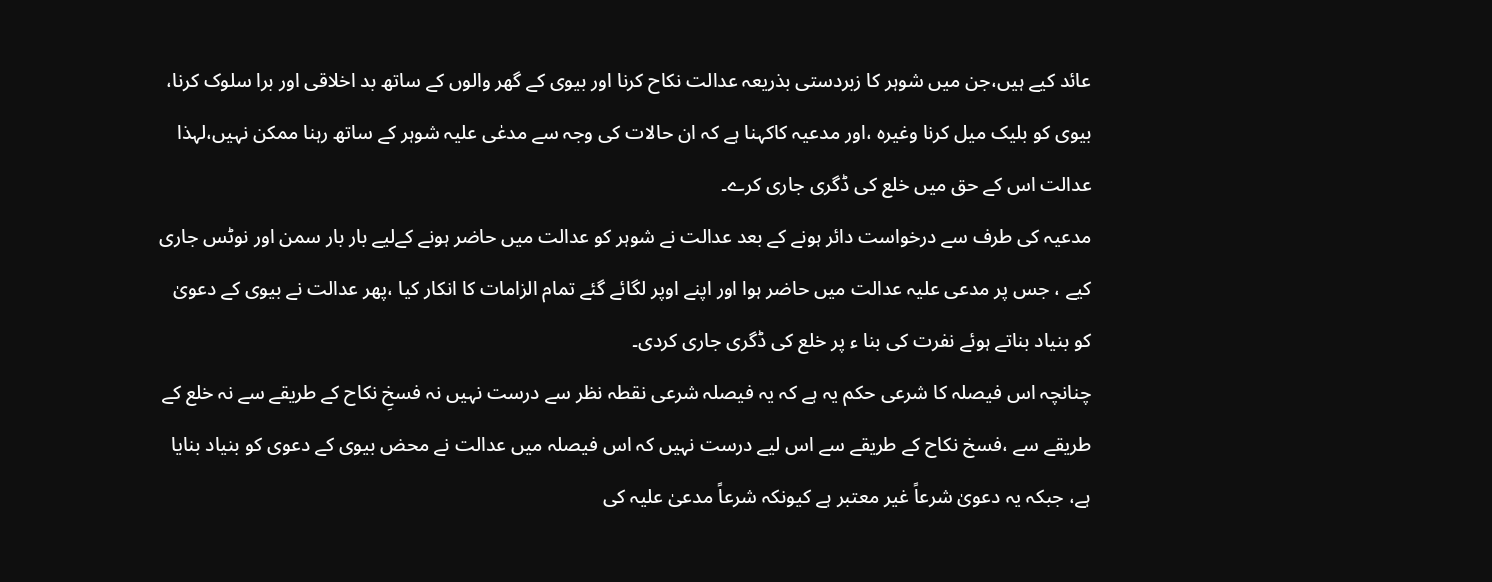عائد کیے ہیں،جن میں شوہر کا زبردستی بذریعہ عدالت نکاح کرنا اور بیوی کے گھر والوں کے ساتھ بد اخلاقی اور برا سلوک کرنا، بیوی کو بلیک میل کرنا وغیرہ ،اور مدعیہ کاکہنا ہے کہ ان حالات کی وجہ سے مدعٰی علیہ شوہر کے ساتھ رہنا ممکن نہیں،لہذا عدالت اس کے حق میں خلع کی ڈگری جاری کرے۔
مدعیہ کی طرف سے درخواست دائر ہونے کے بعد عدالت نے شوہر کو عدالت میں حاضر ہونے کےلیے بار بار سمن اور نوٹس جاری کیے ، جس پر مدعی علیہ عدالت میں حاضر ہوا اور اپنے اوپر لگائے گئے تمام الزامات کا انکار کیا ،پھر عدالت نے بیوی کے دعویٰ کو بنیاد بناتے ہوئے نفرت کی بنا ء پر خلع کی ڈگری جاری کردی۔
چنانچہ اس فیصلہ کا شرعی حکم یہ ہے کہ یہ فیصلہ شرعی نقطہ نظر سے درست نہیں نہ فسخِ نکاح کے طریقے سے نہ خلع کے طریقے سے ،فسخ نکاح کے طریقے سے اس لیے درست نہیں کہ اس فیصلہ میں عدالت نے محض بیوی کے دعوی کو بنیاد بنایا ہے، جبکہ یہ دعویٰ شرعاً غیر معتبر ہے کیونکہ شرعاً مدعیٰ علیہ کی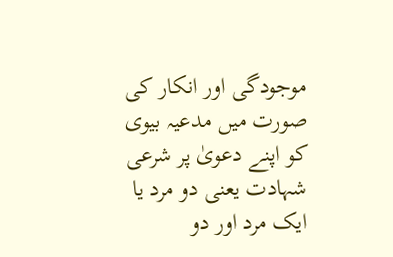موجودگی اور انکار کی صورت میں مدعیہ بیوی کو اپنے دعویٰ پر شرعی شہادت یعنی دو مرد یا ایک مرد اور دو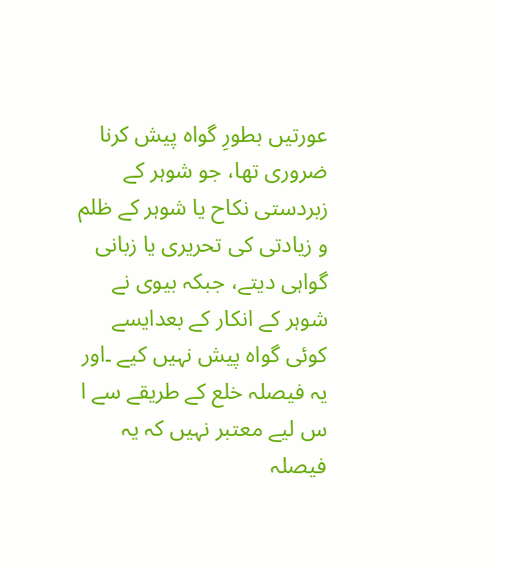عورتیں بطورِ گواہ پیش کرنا ضروری تھا، جو شوہر کے زبردستی نکاح یا شوہر کے ظلم و زیادتی کی تحریری یا زبانی گواہی دیتے، جبکہ بیوی نے شوہر کے انکار کے بعدایسے کوئی گواہ پیش نہیں کیے ۔اور یہ فیصلہ خلع کے طریقے سے ا س لیے معتبر نہیں کہ یہ فیصلہ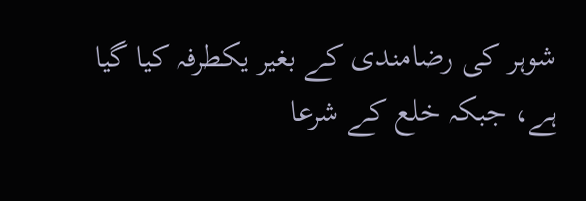شوہر کی رضامندی کے بغیر یکطرفہ کیا گیا ہے، جبکہ خلع کے شرعا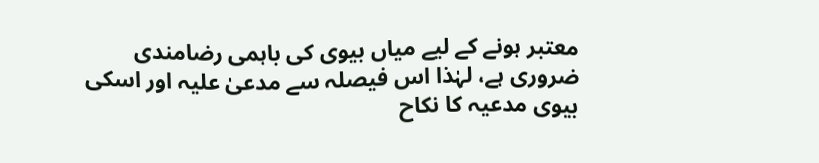معتبر ہونے کے لیے میاں بیوی کی باہمی رضامندی ضروری ہے، لہٰذا اس فیصلہ سے مدعیٰ علیہ اور اسکی بیوی مدعیہ کا نکاح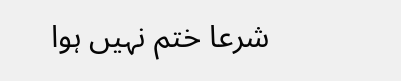شرعا ختم نہیں ہوا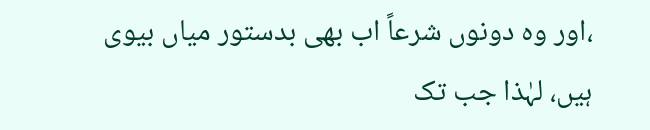،اور وہ دونوں شرعاً اب بھی بدستور میاں بیوی ہیں، لہٰذا جب تک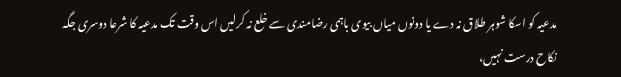مدعیہ کو اسکا شوہر طلاق نہ دے یا دونوں میاں بیوی باہمی رضامندی سے خلع نہ کرلیں اس وقت تک مدعیہ کا شرعا دوسری جگہ نکاح درست نہیں،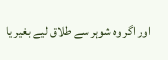اور اگر وہ شوہر سے طلاق لیے بغیر یا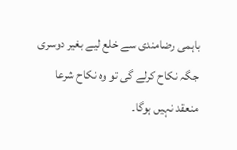باہمی رضامندی سے خلع لیے بغیر دوسری جگہ نکاح کرلے گی تو وہ نکاح شرعا منعقد نہیں ہوگا۔